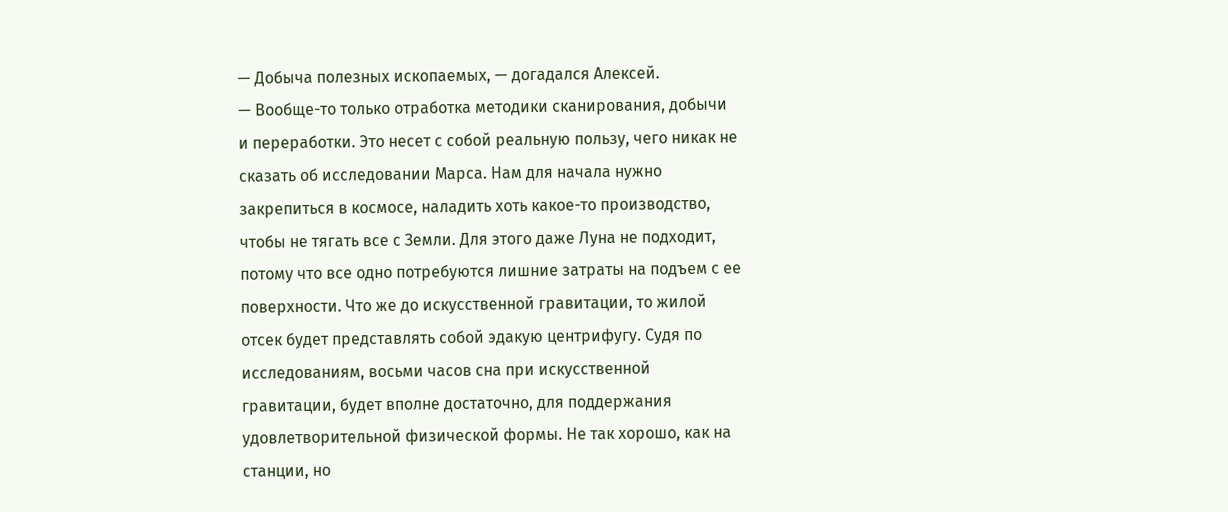— Добыча полезных ископаемых, — догадался Алексей.
— Вообще-то только отработка методики сканирования, добычи и переработки. Это несет с собой реальную пользу, чего никак не сказать об исследовании Марса. Нам для начала нужно закрепиться в космосе, наладить хоть какое-то производство, чтобы не тягать все с Земли. Для этого даже Луна не подходит, потому что все одно потребуются лишние затраты на подъем с ее поверхности. Что же до искусственной гравитации, то жилой отсек будет представлять собой эдакую центрифугу. Судя по исследованиям, восьми часов сна при искусственной гравитации, будет вполне достаточно, для поддержания удовлетворительной физической формы. Не так хорошо, как на станции, но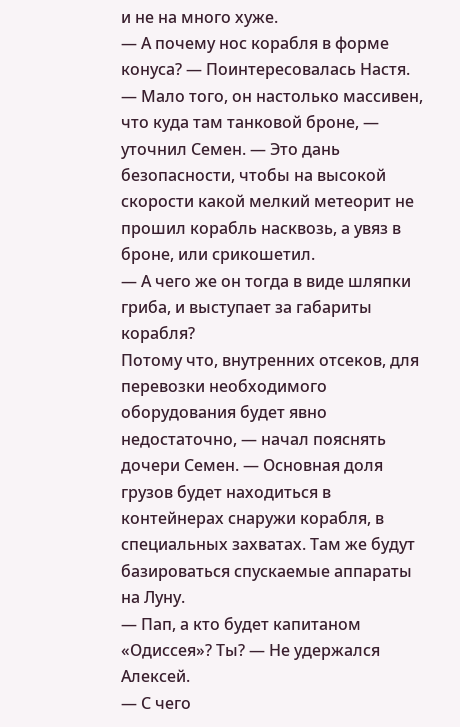и не на много хуже.
— А почему нос корабля в форме конуса? — Поинтересовалась Настя.
— Мало того, он настолько массивен, что куда там танковой броне, — уточнил Семен. — Это дань безопасности, чтобы на высокой скорости какой мелкий метеорит не прошил корабль насквозь, а увяз в броне, или срикошетил.
— А чего же он тогда в виде шляпки гриба, и выступает за габариты корабля?
Потому что, внутренних отсеков, для перевозки необходимого оборудования будет явно недостаточно, — начал пояснять дочери Семен. — Основная доля грузов будет находиться в контейнерах снаружи корабля, в специальных захватах. Там же будут базироваться спускаемые аппараты на Луну.
— Пап, а кто будет капитаном «Одиссея»? Ты? — Не удержался Алексей.
— С чего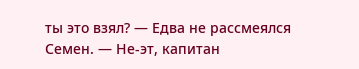ты это взял? — Едва не рассмеялся Семен. — Не-эт, капитан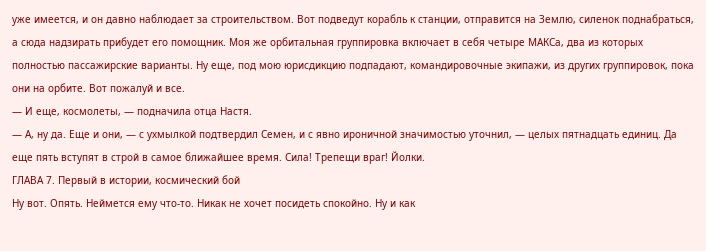уже имеется, и он давно наблюдает за строительством. Вот подведут корабль к станции, отправится на Землю, силенок поднабраться, а сюда надзирать прибудет его помощник. Моя же орбитальная группировка включает в себя четыре МАКСа, два из которых полностью пассажирские варианты. Ну еще, под мою юрисдикцию подпадают, командировочные экипажи, из других группировок, пока они на орбите. Вот пожалуй и все.
— И еще, космолеты, — подначила отца Настя.
— А, ну да. Еще и они, — с ухмылкой подтвердил Семен, и с явно ироничной значимостью уточнил, — целых пятнадцать единиц. Да еще пять вступят в строй в самое ближайшее время. Сила! Трепещи враг! Йолки.
ГЛАВА 7. Первый в истории, космический бой
Ну вот. Опять. Неймется ему что-то. Никак не хочет посидеть спокойно. Ну и как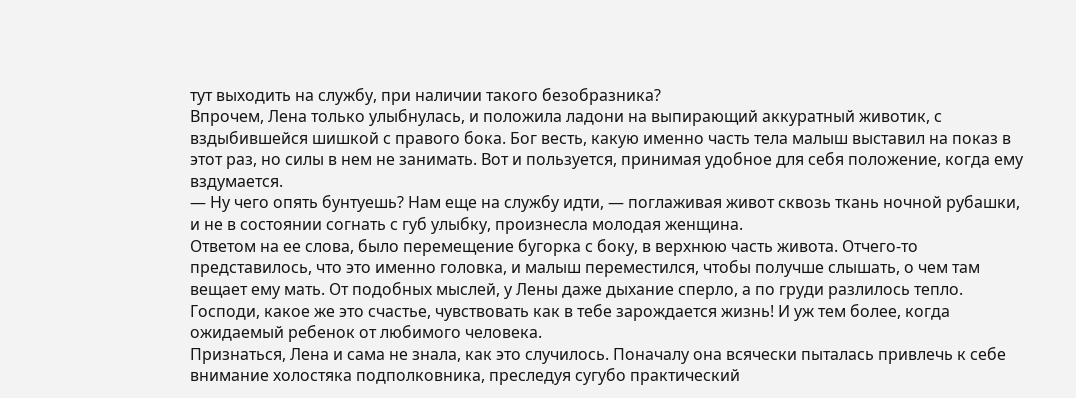тут выходить на службу, при наличии такого безобразника?
Впрочем, Лена только улыбнулась, и положила ладони на выпирающий аккуратный животик, с вздыбившейся шишкой с правого бока. Бог весть, какую именно часть тела малыш выставил на показ в этот раз, но силы в нем не занимать. Вот и пользуется, принимая удобное для себя положение, когда ему вздумается.
— Ну чего опять бунтуешь? Нам еще на службу идти, — поглаживая живот сквозь ткань ночной рубашки, и не в состоянии согнать с губ улыбку, произнесла молодая женщина.
Ответом на ее слова, было перемещение бугорка с боку, в верхнюю часть живота. Отчего-то представилось, что это именно головка, и малыш переместился, чтобы получше слышать, о чем там вещает ему мать. От подобных мыслей, у Лены даже дыхание сперло, а по груди разлилось тепло. Господи, какое же это счастье, чувствовать как в тебе зарождается жизнь! И уж тем более, когда ожидаемый ребенок от любимого человека.
Признаться, Лена и сама не знала, как это случилось. Поначалу она всячески пыталась привлечь к себе внимание холостяка подполковника, преследуя сугубо практический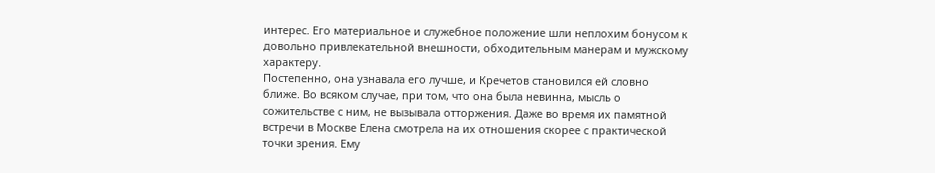интерес. Его материальное и служебное положение шли неплохим бонусом к довольно привлекательной внешности, обходительным манерам и мужскому характеру.
Постепенно, она узнавала его лучше, и Кречетов становился ей словно ближе. Во всяком случае, при том, что она была невинна, мысль о сожительстве с ним, не вызывала отторжения. Даже во время их памятной встречи в Москве Елена смотрела на их отношения скорее с практической точки зрения. Ему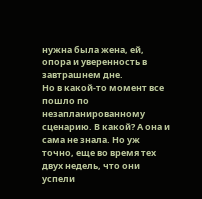нужна была жена, ей, опора и уверенность в завтрашнем дне.
Но в какой-то момент все пошло по незапланированному сценарию. В какой? А она и сама не знала. Но уж точно, еще во время тех двух недель, что они успели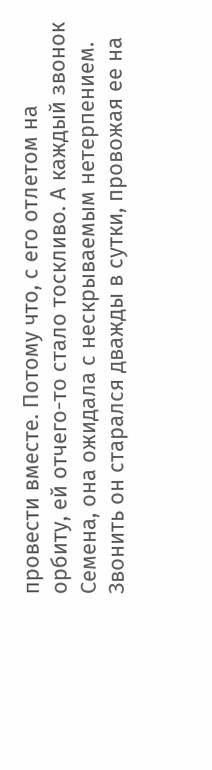провести вместе. Потому что, с его отлетом на орбиту, ей отчего-то стало тоскливо. А каждый звонок Семена, она ожидала с нескрываемым нетерпением. Звонить он старался дважды в сутки, провожая ее на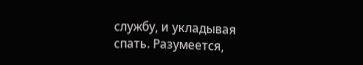службу, и укладывая спать. Разумеется,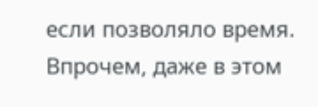если позволяло время. Впрочем, даже в этом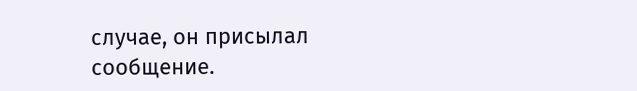случае, он присылал сообщение.